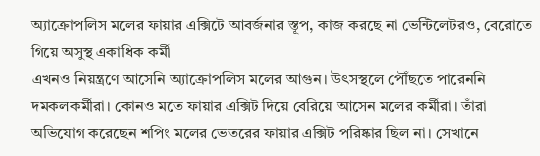অ্যাক্রোপলিস মলের ফায়ার এক্সিটে আবর্জনার স্তূপ, কাজ করছে না ভেন্টিলেটরও, বেরোতে গিয়ে অসুস্থ একাধিক কর্মী
এখনও নিয়ন্ত্রণে আসেনি অ্যাক্রোপলিস মলের আগুন। উৎসস্থলে পৌঁছতে পারেননি দমকলকর্মীরা। কোনও মতে ফায়ার এক্সিট দিয়ে বেরিয়ে আসেন মলের কর্মীরা। তাঁরা অভিযোগ করেছেন শপিং মলের ভেতরের ফায়ার এক্সিট পরিষ্কার ছিল না। সেখানে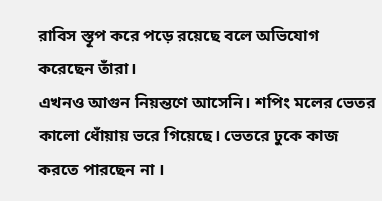রাবিস স্তূপ করে পড়ে রয়েছে বলে অভিযোগ করেছেন তাঁরা।
এখনও আগুন নিয়ন্তণে আসেনি। শপিং মলের ভেতর কালো ধোঁয়ায় ভরে গিয়েছে। ভেতরে ঢুকে কাজ করতে পারছেন না ।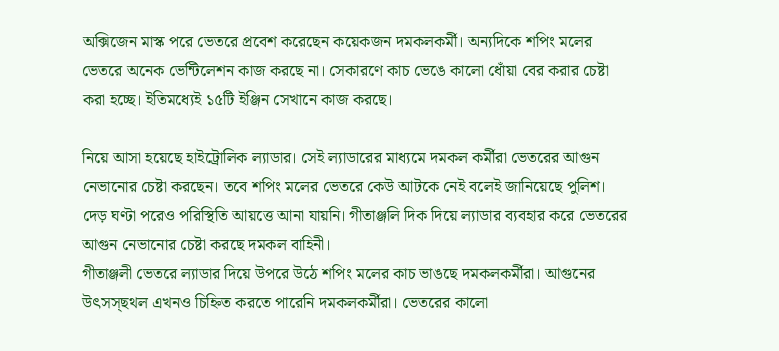অক্সিজেন মাস্ক পরে ভেতরে প্রবেশ করেছেন কয়েকজন দমকলকর্মী। অন্যদিকে শপিং মলের ভেতরে অনেক ভেন্টিলেশন কাজ করছে না। সেকারণে কাচ ভেঙে কালো ধোঁয়া বের করার চেষ্টা করা হচ্ছে। ইতিমধ্যেই ১৫টি ইঞ্জিন সেখানে কাজ করছে।

নিয়ে আসা হয়েছে হাইট্রোলিক ল্যাডার। সেই ল্যাডারের মাধ্যমে দমকল কর্মীরা ভেতরের আগুন নেভানোর চেষ্টা করছেন। তবে শপিং মলের ভেতরে কেউ আটকে নেই বলেই জানিয়েছে পুলিশ। দেড় ঘণ্টা পরেও পরিস্থিতি আয়ত্তে আনা যায়নি। গীতাঞ্জলি দিক দিয়ে ল্যাডার ব্যবহার করে ভেতরের আগুন নেভানোর চেষ্টা করছে দমকল বাহিনী।
গীতাঞ্জলী ভেতরে ল্যাডার দিয়ে উপরে উঠে শপিং মলের কাচ ভাঙছে দমকলকর্মীরা। আগুনের উৎসস্ছথল এখনও চিহ্নিত করতে পারেনি দমকলকর্মীরা। ভেতরের কালো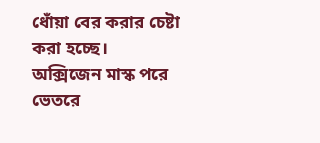ধোঁয়া বের করার চেষ্টা করা হচ্ছে। অক্সিজেন মাস্ক পরে ভেতরে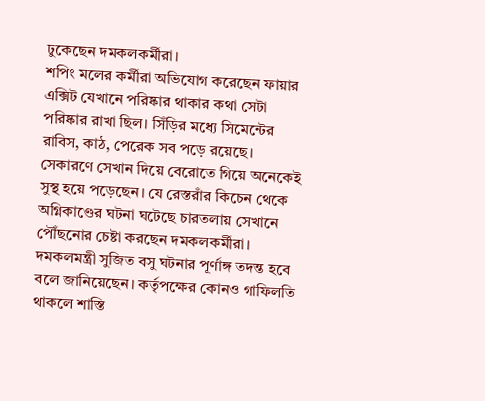ঢুকেছেন দমকলকর্মীরা।
শপিং মলের কর্মীরা অভিযোগ করেছেন ফায়ার এক্সিট যেখানে পরিষ্কার থাকার কথা সেটা পরিষ্কার রাখা ছিল। সিঁড়ির মধ্যে সিমেন্টের রাবিস, কাঠ, পেরেক সব পড়ে রয়েছে। সেকারণে সেখান দিয়ে বেরোতে গিয়ে অনেকেই সুস্থ হয়ে পড়েছেন। যে রেস্তরাঁর কিচেন থেকে অগ্নিকাণ্ডের ঘটনা ঘটেছে চারতলায় সেখানে পৌঁছনোর চেষ্টা করছেন দমকলকর্মীরা।
দমকলমন্ত্রী সুজিত বসু ঘটনার পূর্ণাঙ্গ তদন্ত হবে বলে জানিয়েছেন। কর্তৃপক্ষের কোনও গাফিলতি থাকলে শাস্তি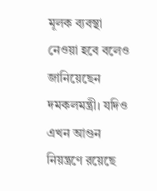মূলক ব্যবস্থা নেওয়া হবে বলেও জানিয়েছেন দমকলমন্ত্রী। যদিও এখন আগুন নিয়ন্ত্রণে রয়েছে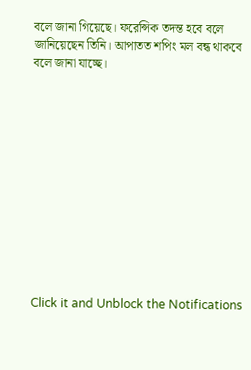বলে জানা গিয়েছে। ফরেন্সিক তদন্ত হবে বলে জানিয়েছেন তিনি। আপাতত শপিং মল বন্ধ থাকবে বলে জানা যাচ্ছে।












Click it and Unblock the Notifications